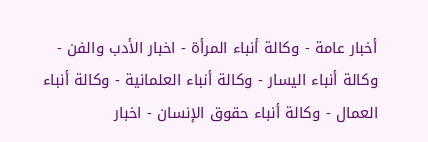أخبار عامة - وكالة أنباء المرأة - اخبار الأدب والفن - وكالة أنباء اليسار - وكالة أنباء العلمانية - وكالة أنباء العمال - وكالة أنباء حقوق الإنسان - اخبار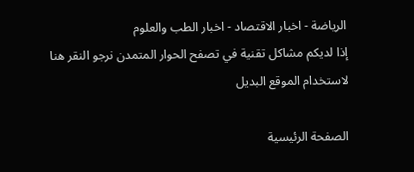الرياضة - اخبار الاقتصاد - اخبار الطب والعلوم
إذا لديكم مشاكل تقنية في تصفح الحوار المتمدن نرجو النقر هنا لاستخدام الموقع البديل

الصفحة الرئيسية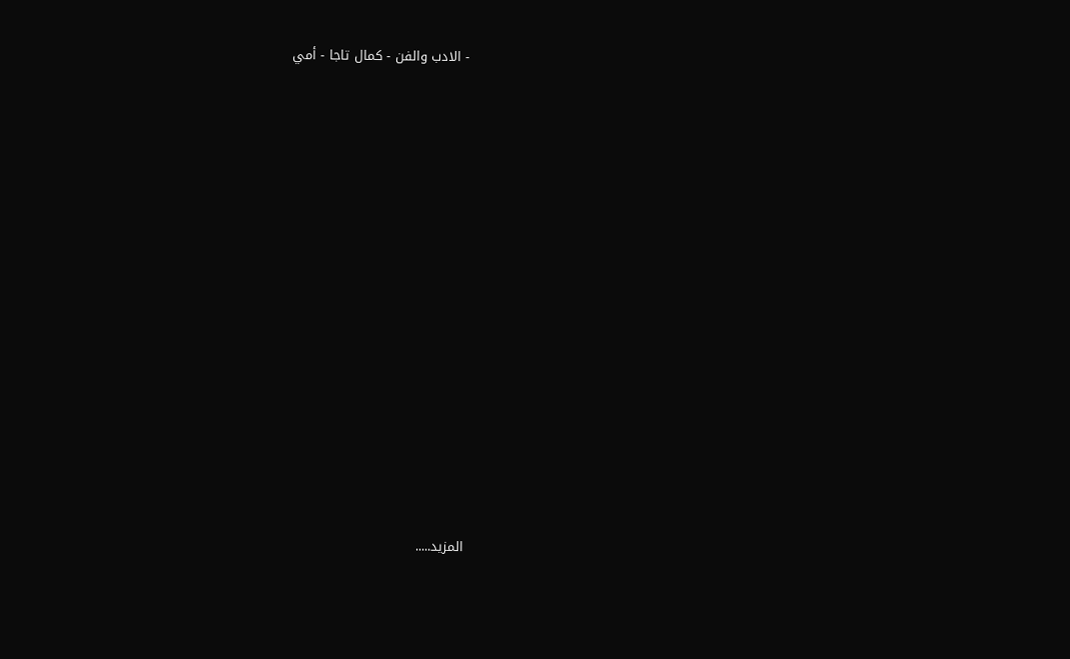- الادب والفن - كمال تاجا - أمي














المزيد.....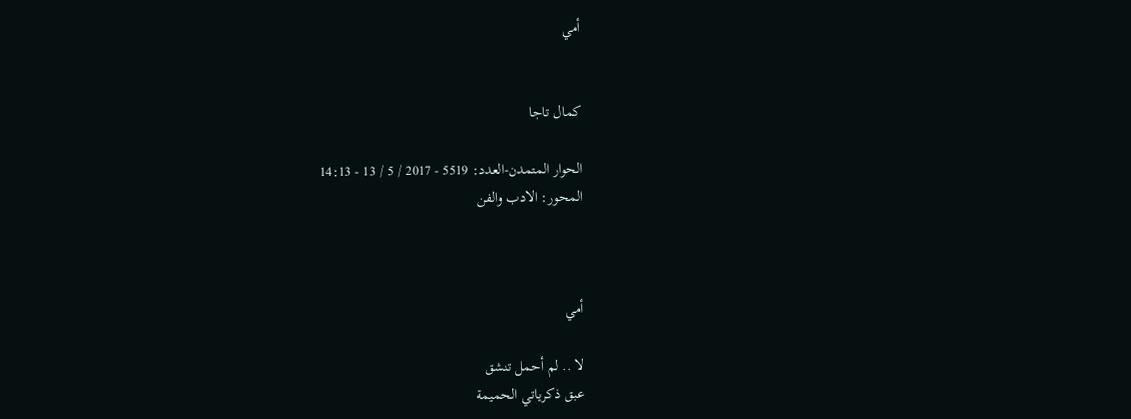أمي


كمال تاجا

الحوار المتمدن-العدد: 5519 - 2017 / 5 / 13 - 14:13
المحور: الادب والفن



أمي

لا .. لم أحمل تنشق
عبق ذكرياتي الحميمة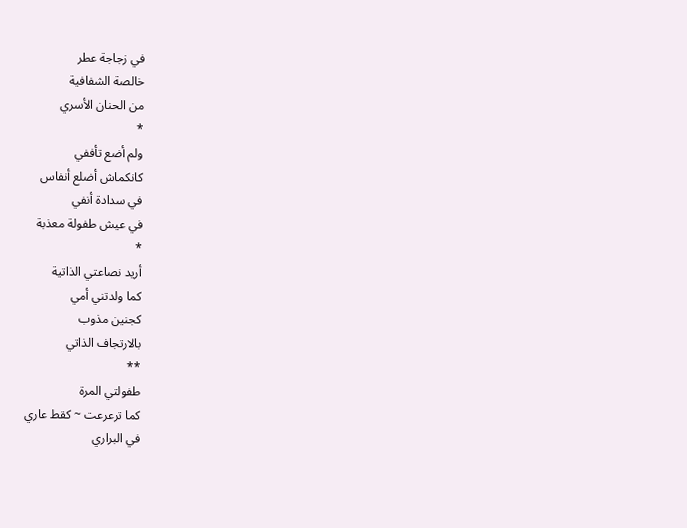في زجاجة عطر
خالصة الشفافية
من الحنان الأسري
*
ولم أضع تأففي
كانكماش أضلع أنفاس
في سدادة أنفي
في عيش طفولة معذبة
*
أريد نصاعتي الذاتية
كما ولدتني أمي
كجنين مذوب
بالارتجاف الذاتي
**
طفولتي المرة
كما ترعرعت ~ كقط عاري
في البراري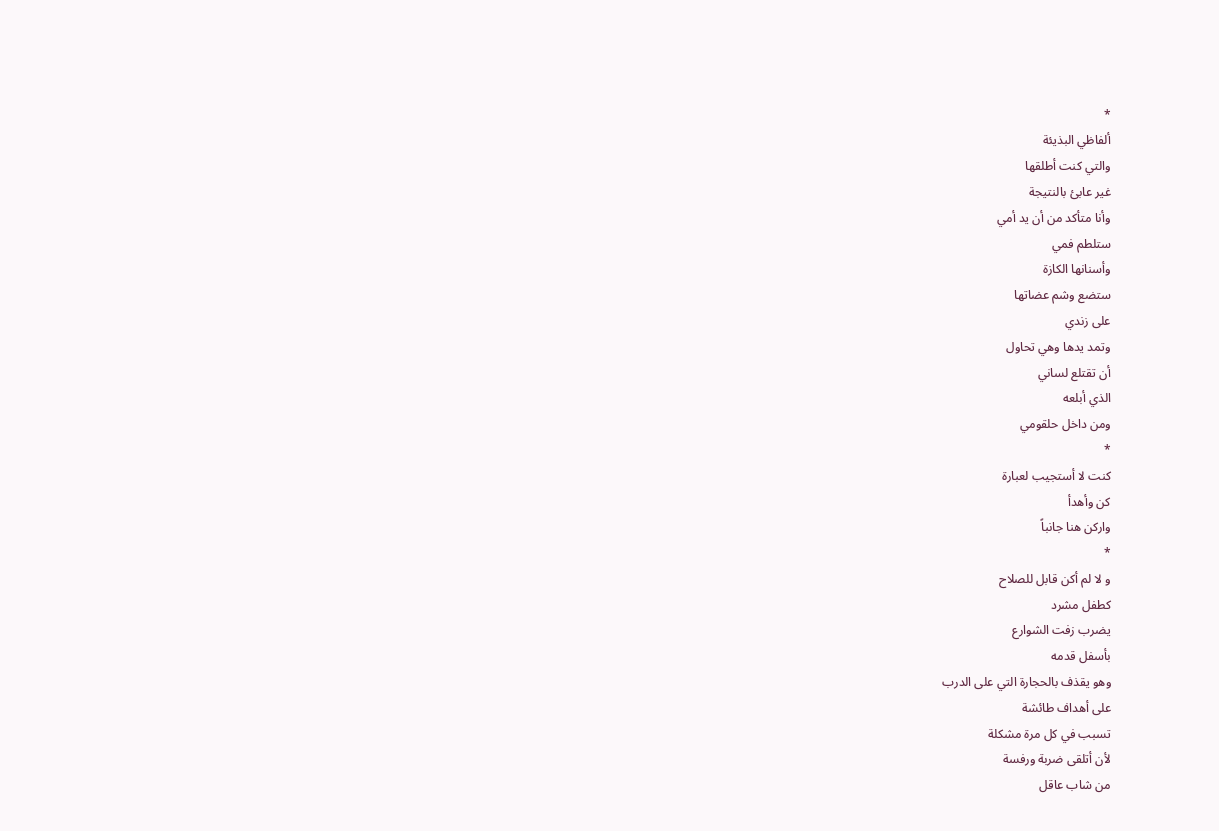*
ألفاظي البذيئة
والتي كنت أطلقها
غير عابئ بالنتيجة
وأنا متأكد من أن يد أمي
ستلطم فمي
وأسنانها الكازة
ستضع وشم عضاتها
على زندي
وتمد يدها وهي تحاول
أن تقتلع لساني
الذي أبلعه
ومن داخل حلقومي
*
كنت لا أستجيب لعبارة
كن وأهدأ
واركن هنا جانباً
*
و لا لم أكن قابل للصلاح
كطفل مشرد
يضرب زفت الشوارع
بأسفل قدمه
وهو يقذف بالحجارة التي على الدرب
على أهداف طائشة
تسبب في كل مرة مشكلة
لأن أتلقى ضربة ورفسة
من شاب عاقل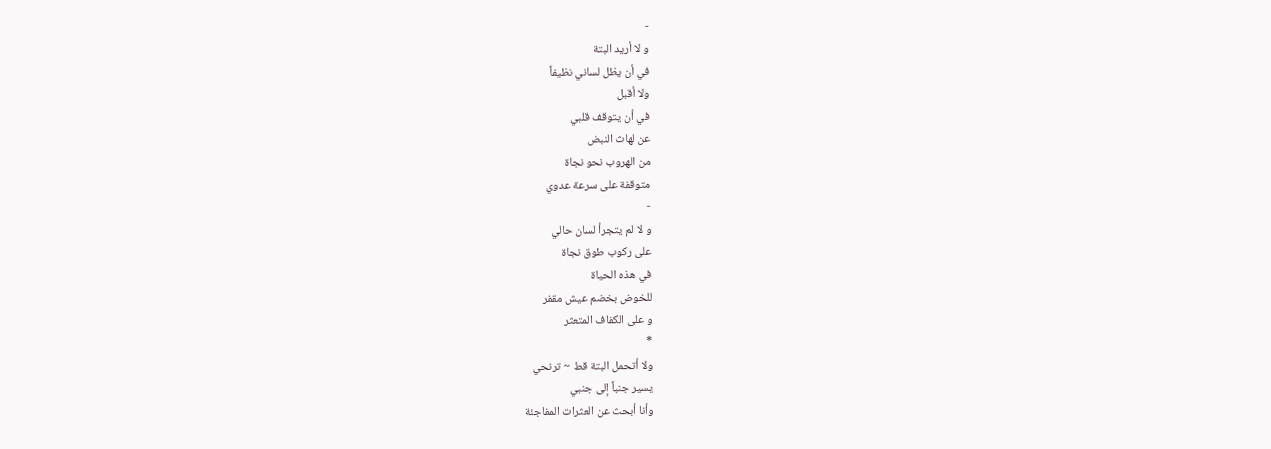-
و لا أريد البتة
في أن يظل لساني نظيفاً
ولا أقبل
في أن يتوقف قلبي
عن لهاث النبض
من الهروب نحو نجاة
متوقفة على سرعة عدوي
-
و لا لم يتجرأ لسان حالي
على ركوب طوق نجاة
في هذه الحياة
للخوض بخضم عيش مقفر
و على الكفاف المتعثر
*
ولا أتحمل البتة قط ~ ترنحي
يسير جنباً إلى جنبي
وأنا أبحث عن العثرات المفاجئة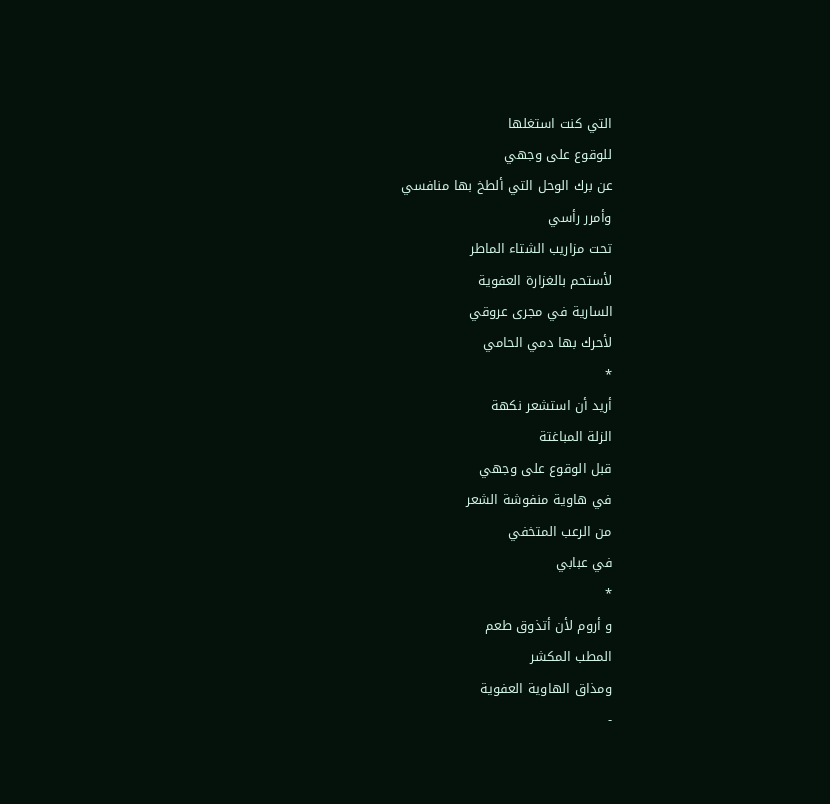التي كنت استغلها
للوقوع على وجهي
عن برك الوحل التي ألطخ بها منافسي
وأمرر رأسي
تحت مزاريب الشتاء الماطر
لأستحم بالغزارة العفوية
السارية في مجرى عروقي
لأحرك بها دمي الحامي
*
أريد أن استشعر نكهة
الزلة المباغتة
قبل الوقوع على وجهي
في هاوية منفوشة الشعر
من الرعب المتخفي
في عبابي
*
و أروم لأن أتذوق طعم
المطب المكشر
ومذاق الهاوية العفوية
-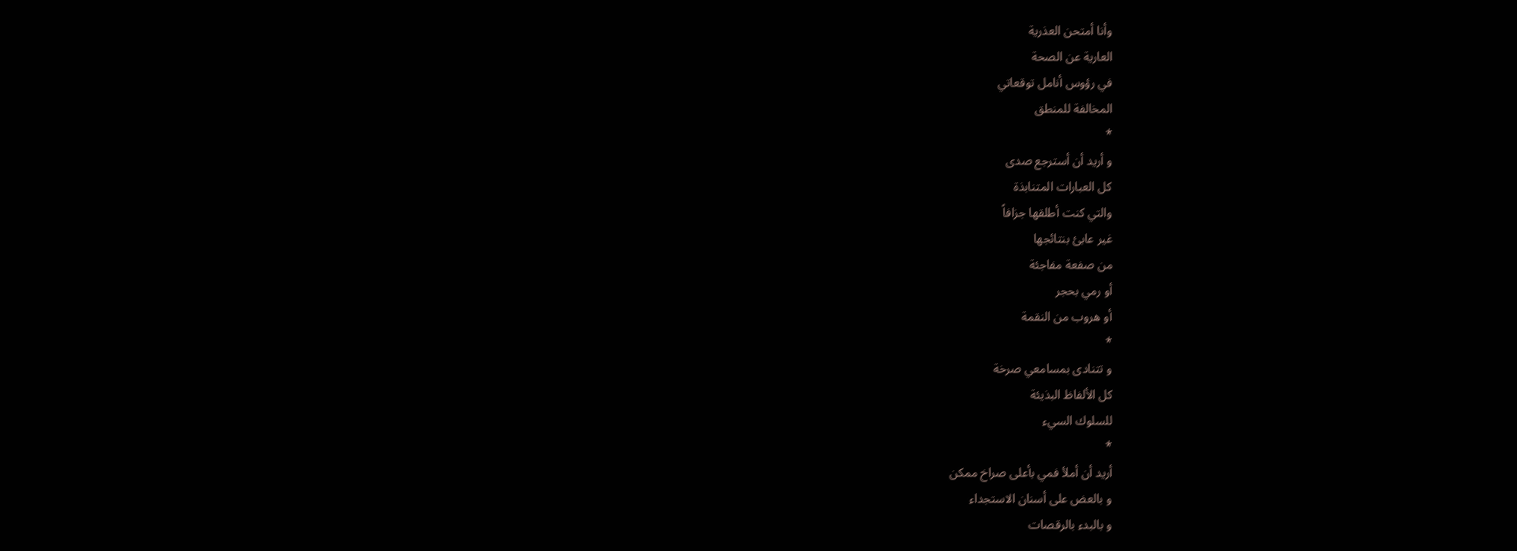وأنا أمتحن العذرية
العارية عن الصحة
في رؤوس أنامل توقعاتي
المخالفة للمنطق
*
و أريد أن أسترجع صدى
كل العبارات المتنابذة
والتي كنت أطلقها جزافاً
غير عابئ بنتائجها
من صفعة مفاجئة
أو رمي بحجر
أو هروب من النقمة
*
و تتنادى بمسامعي صرخة
كل الألفاظ البذيئة
للسلوك السيء
*
أريد أن أملأ فمي بأعلى صراخ ممكن
و بالعض على أسنان الاستجداء
و بالبدء بالرقصات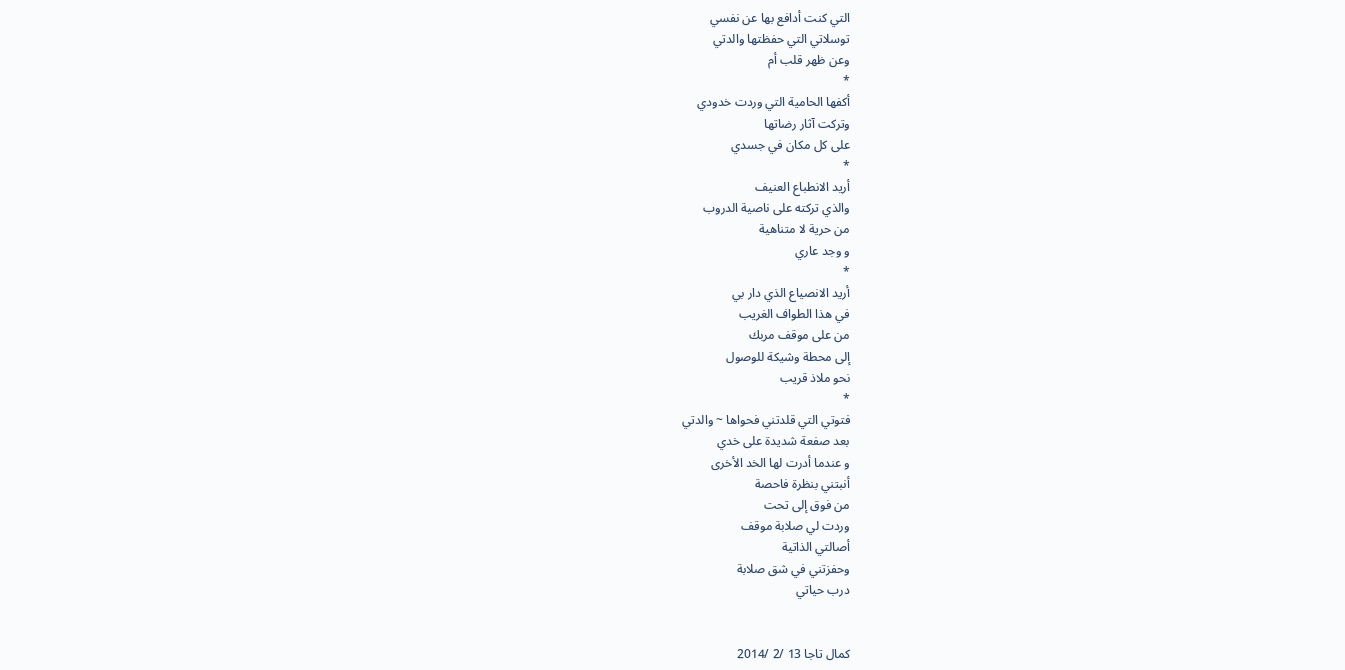التي كنت أدافع بها عن نفسي
توسلاتي التي حفظتها والدتي
وعن ظهر قلب أم
*
أكفها الحامية التي وردت خدودي
وتركت آثار رضاتها
على كل مكان في جسدي
*
أريد الانطباع العنيف
والذي تركته على ناصية الدروب
من حرية لا متناهية
و وجد عاري
*
أريد الانصياع الذي دار بي
في هذا الطواف الغريب
من على موقف مربك
إلى محطة وشيكة للوصول
نحو ملاذ قريب
*
فتوتي التي قلدتني فحواها ~ والدتي
بعد صفعة شديدة على خدي
و عندما أدرت لها الخد الأخرى
أنبتني بنظرة فاحصة
من فوق إلى تحت
وردت لي صلابة موقف
أصالتي الذاتية
وحفزتني في شق صلابة
درب حياتي


كمال تاجا 13 /2 /2014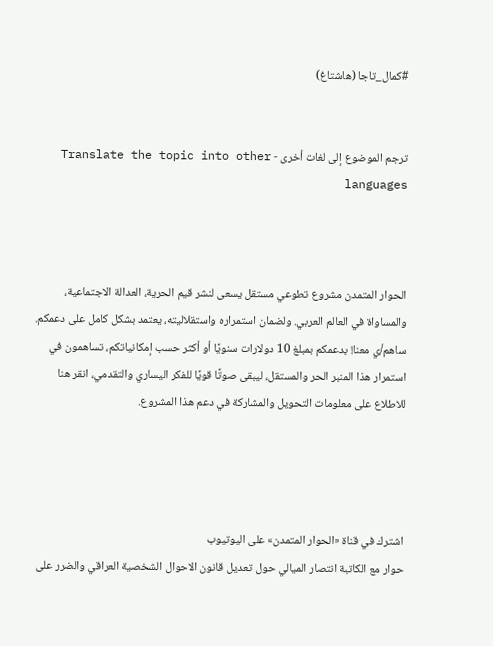#كمال_تاجا (هاشتاغ)


ترجم الموضوع إلى لغات أخرى - Translate the topic into other languages



الحوار المتمدن مشروع تطوعي مستقل يسعى لنشر قيم الحرية، العدالة الاجتماعية، والمساواة في العالم العربي. ولضمان استمراره واستقلاليته، يعتمد بشكل كامل على دعمكم. ساهم/ي معنا! بدعمكم بمبلغ 10 دولارات سنويًا أو أكثر حسب إمكانياتكم، تساهمون في استمرار هذا المنبر الحر والمستقل، ليبقى صوتًا قويًا للفكر اليساري والتقدمي، انقر هنا للاطلاع على معلومات التحويل والمشاركة في دعم هذا المشروع.




اشترك في قناة «الحوار المتمدن» على اليوتيوب
حوار مع الكاتبة انتصار الميالي حول تعديل قانون الاحوال الشخصية العراقي والضرر على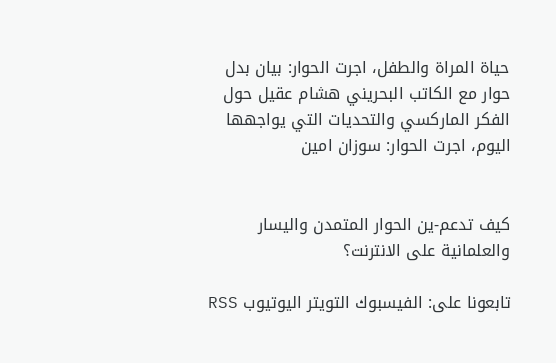حياة المراة والطفل، اجرت الحوار: بيان بدل
حوار مع الكاتب البحريني هشام عقيل حول الفكر الماركسي والتحديات التي يواجهها اليوم، اجرت الحوار: سوزان امين


كيف تدعم-ين الحوار المتمدن واليسار والعلمانية على الانترنت؟

تابعونا على: الفيسبوك التويتر اليوتيوب RSS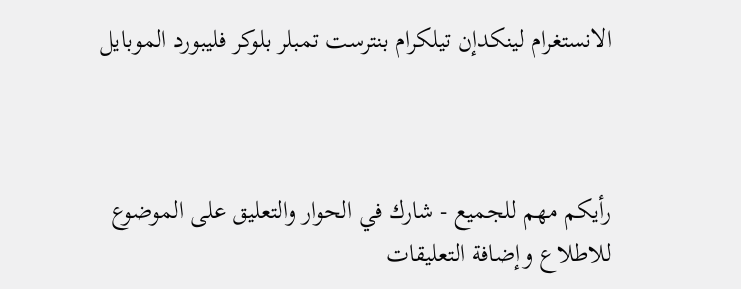الانستغرام لينكدإن تيلكرام بنترست تمبلر بلوكر فليبورد الموبايل



رأيكم مهم للجميع - شارك في الحوار والتعليق على الموضوع
للاطلاع وإضافة التعليقات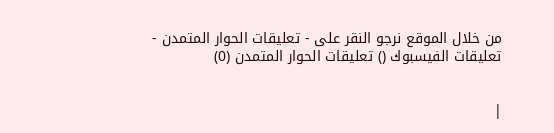من خلال الموقع نرجو النقر على - تعليقات الحوار المتمدن -
تعليقات الفيسبوك () تعليقات الحوار المتمدن (0)


|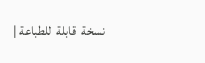نسخة  قابلة  للطباعة |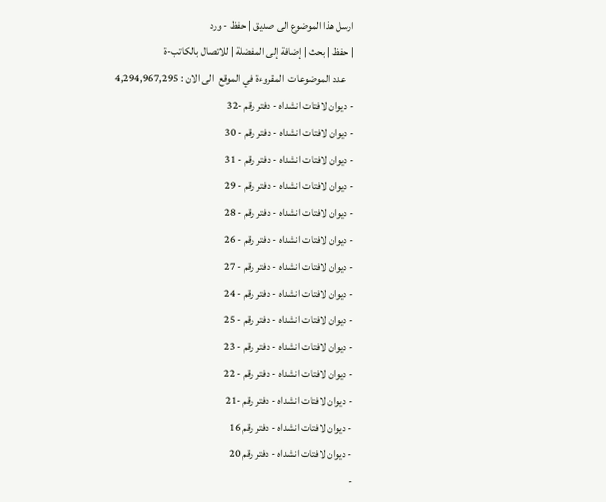ارسل هذا الموضوع الى صديق | حفظ - ورد
| حفظ | بحث | إضافة إلى المفضلة | للاتصال بالكاتب-ة
    عدد الموضوعات  المقروءة في الموقع  الى الان : 4,294,967,295
- ديوان لافتات انشداه - دفتر رقم -32
- ديوان لافتات انشداه - دفتر رقم - 30
- ديوان لافتات انشداه - دفتر رقم - 31
- ديوان لافتات انشداه - دفتر رقم - 29
- ديوان لافتات انشداه - دفتر رقم - 28
- ديوان لافتات انشداه - دفتر رقم - 26
- ديوان لافتات انشداه - دفتر رقم - 27
- ديوان لافتات انشداه - دفتر رقم - 24
- ديوان لافتات انشداه - دفتر رقم - 25
- ديوان لافتات انشداه - دفتر رقم - 23
- ديوان لافتات انشداه - دفتر رقم - 22
- ديوان لافتات انشداه - دفتر رقم -21
- ديوان لافتات انشداه - دفتر رقم 16
- ديوان لافتات انشداه - دفتر رقم 20
-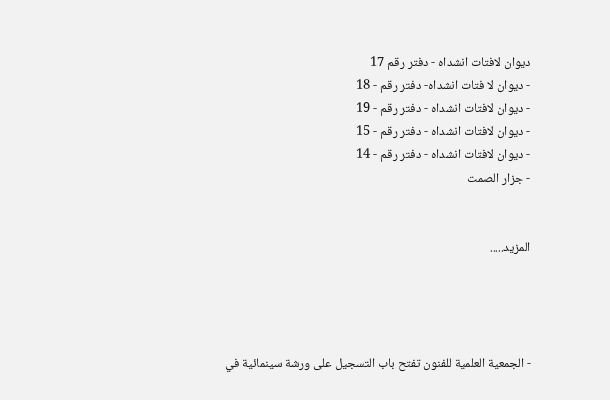ديوان لافتات انشداه - دفتر رقم 17
- ديوان لا فتات انشداه- دفتر رقم - 18
- ديوان لافتات انشداه - دفتر رقم - 19
- ديوان لافتات انشداه - دفتر رقم - 15
- ديوان لافتات انشداه - دفتر رقم - 14
- جزار الصمت


المزيد.....




- الجمعية العلمية للفنون تفتح باب التسجيل على ورشة سينمائية في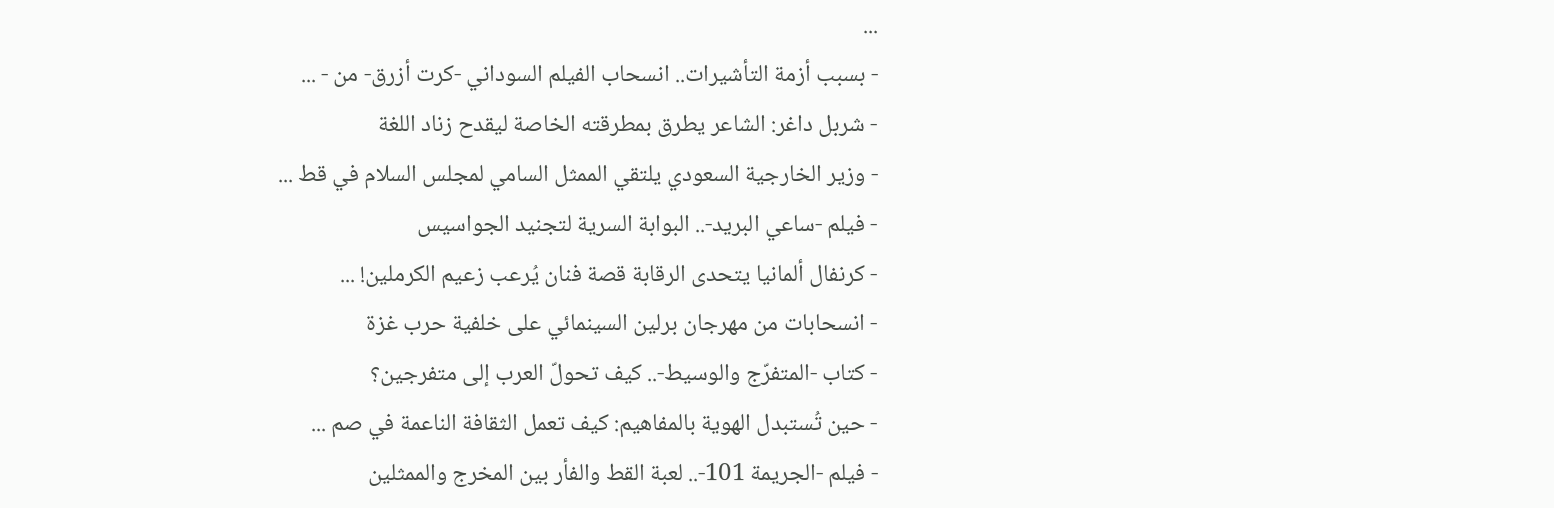...
- بسبب أزمة التأشيرات.. انسحاب الفيلم السوداني -كرت أزرق- من - ...
- شربل داغر: الشاعر يطرق بمطرقته الخاصة ليقدح زناد اللغة
- وزير الخارجية السعودي يلتقي الممثل السامي لمجلس السلام في قط ...
- فيلم -ساعي البريد-.. البوابة السرية لتجنيد الجواسيس
- كرنفال ألمانيا يتحدى الرقابة قصة فنان يُرعب زعيم الكرملين! ...
- انسحابات من مهرجان برلين السينمائي على خلفية حرب غزة
- كتاب -المتفرّج والوسيط-.. كيف تحولّ العرب إلى متفرجين؟
- حين تُستبدل الهوية بالمفاهيم: كيف تعمل الثقافة الناعمة في صم ...
- فيلم -الجريمة 101-.. لعبة القط والفأر بين المخرج والممثلين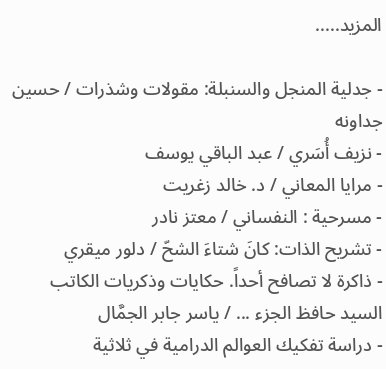المزيد.....

- جدلية المنجل والسنبلة: مقولات وشذرات / حسين جداونه
- نزيف أُسَري / عبد الباقي يوسف
- مرايا المعاني / د. خالد زغريت
- مسرحية : النفساني / معتز نادر
- تشريح الذات: كانَ شتاءَ الشحّ / دلور ميقري
- ذاكرة لا تصافح أحداً. حكايات وذكريات الكاتب السيد حافظ الجزء ... / ياسر جابر الجمَّال
- دراسة تفكيك العوالم الدرامية في ثلاثية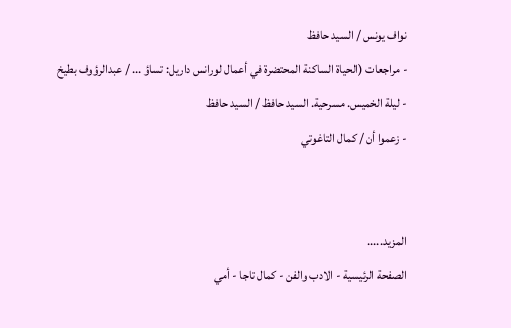نواف يونس / السيد حافظ
- مراجعات (الحياة الساكنة المحتضرة في أعمال لورانس داريل: تساؤ ... / عبدالرؤوف بطيخ
- ليلة الخميس. مسرحية. السيد حافظ / السيد حافظ
- زعموا أن / كمال التاغوتي


المزيد.....
الصفحة الرئيسية - الادب والفن - كمال تاجا - أمي